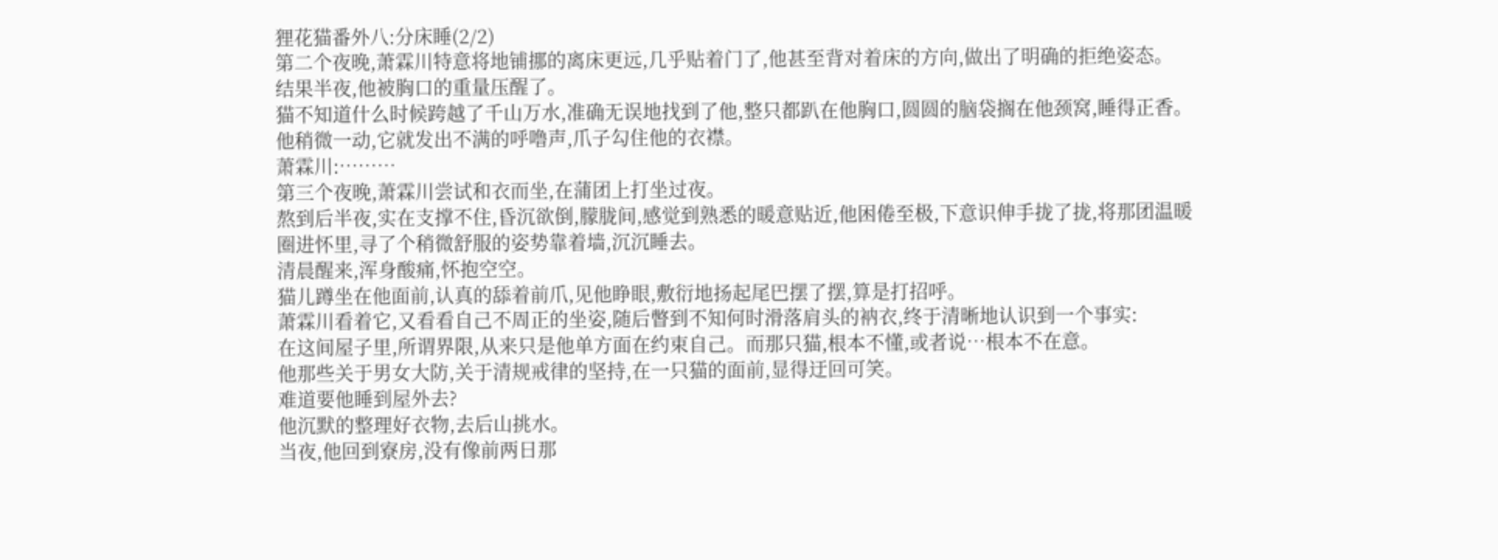狸花猫番外八:分床睡(2/2)
第二个夜晚,萧霖川特意将地铺挪的离床更远,几乎贴着门了,他甚至背对着床的方向,做出了明确的拒绝姿态。
结果半夜,他被胸口的重量压醒了。
猫不知道什么时候跨越了千山万水,准确无误地找到了他,整只都趴在他胸口,圆圆的脑袋搁在他颈窝,睡得正香。
他稍微一动,它就发出不满的呼噜声,爪子勾住他的衣襟。
萧霖川:………
第三个夜晚,萧霖川尝试和衣而坐,在蒲团上打坐过夜。
熬到后半夜,实在支撑不住,昏沉欲倒,朦胧间,感觉到熟悉的暖意贴近,他困倦至极,下意识伸手拢了拢,将那团温暖圈进怀里,寻了个稍微舒服的姿势靠着墙,沉沉睡去。
清晨醒来,浑身酸痛,怀抱空空。
猫儿蹲坐在他面前,认真的舔着前爪,见他睁眼,敷衍地扬起尾巴摆了摆,算是打招呼。
萧霖川看着它,又看看自己不周正的坐姿,随后瞥到不知何时滑落肩头的衲衣,终于清晰地认识到一个事实:
在这间屋子里,所谓界限,从来只是他单方面在约束自己。而那只猫,根本不懂,或者说…根本不在意。
他那些关于男女大防,关于清规戒律的坚持,在一只猫的面前,显得迂回可笑。
难道要他睡到屋外去?
他沉默的整理好衣物,去后山挑水。
当夜,他回到寮房,没有像前两日那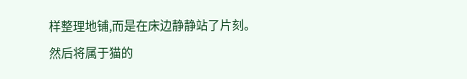样整理地铺,而是在床边静静站了片刻。
然后将属于猫的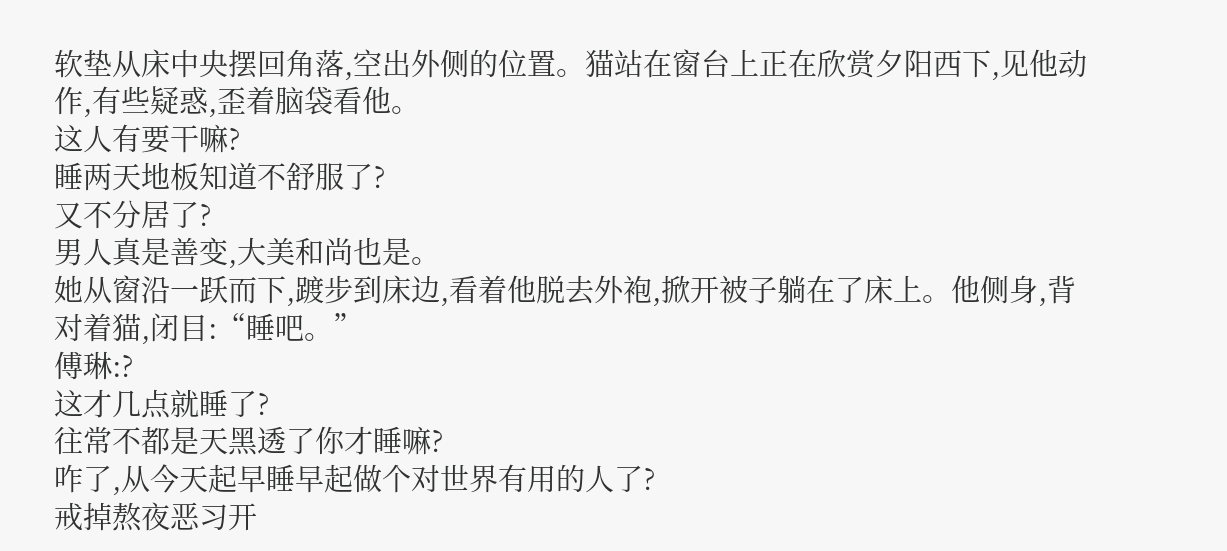软垫从床中央摆回角落,空出外侧的位置。猫站在窗台上正在欣赏夕阳西下,见他动作,有些疑惑,歪着脑袋看他。
这人有要干嘛?
睡两天地板知道不舒服了?
又不分居了?
男人真是善变,大美和尚也是。
她从窗沿一跃而下,踱步到床边,看着他脱去外袍,掀开被子躺在了床上。他侧身,背对着猫,闭目:“睡吧。”
傅琳:?
这才几点就睡了?
往常不都是天黑透了你才睡嘛?
咋了,从今天起早睡早起做个对世界有用的人了?
戒掉熬夜恶习开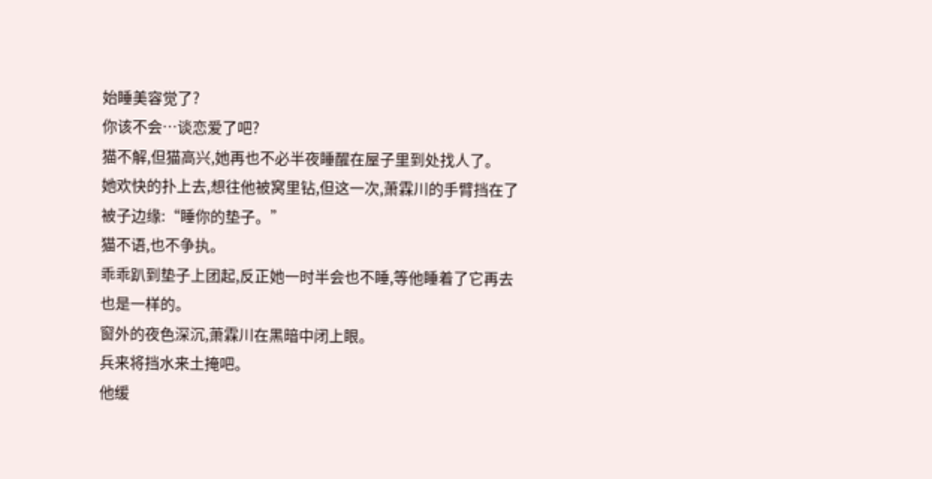始睡美容觉了?
你该不会…谈恋爱了吧?
猫不解,但猫高兴,她再也不必半夜睡醒在屋子里到处找人了。
她欢快的扑上去,想往他被窝里钻,但这一次,萧霖川的手臂挡在了被子边缘:“睡你的垫子。”
猫不语,也不争执。
乖乖趴到垫子上团起,反正她一时半会也不睡,等他睡着了它再去也是一样的。
窗外的夜色深沉,萧霖川在黑暗中闭上眼。
兵来将挡水来土掩吧。
他缓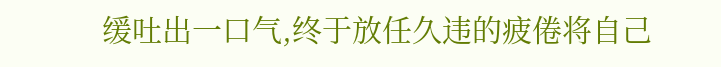缓吐出一口气,终于放任久违的疲倦将自己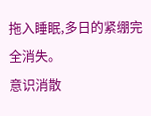拖入睡眠,多日的紧绷完全消失。
意识消散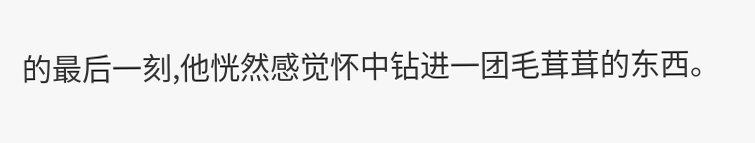的最后一刻,他恍然感觉怀中钻进一团毛茸茸的东西。